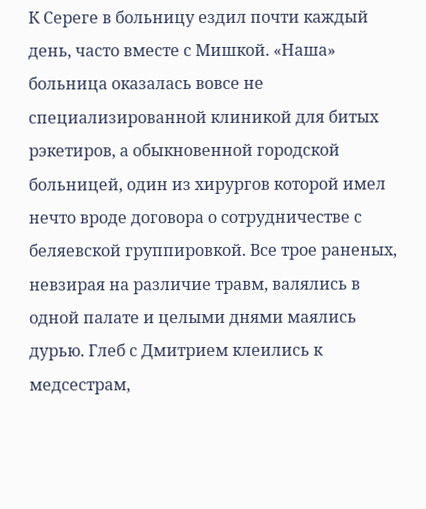К Сереге в больницу ездил почти каждый день, часто вместе с Мишкой. «Наша» больница оказалась вовсе не специализированной клиникой для битых рэкетиров, а обыкновенной городской больницей, один из хирургов которой имел нечто вроде договора о сотрудничестве с беляевской группировкой. Все трое раненых, невзирая на различие травм, валялись в одной палате и целыми днями маялись дурью. Глеб с Дмитрием клеились к медсестрам,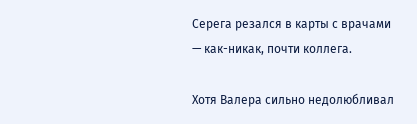Серега резался в карты с врачами — как-никак, почти коллега.

Хотя Валера сильно недолюбливал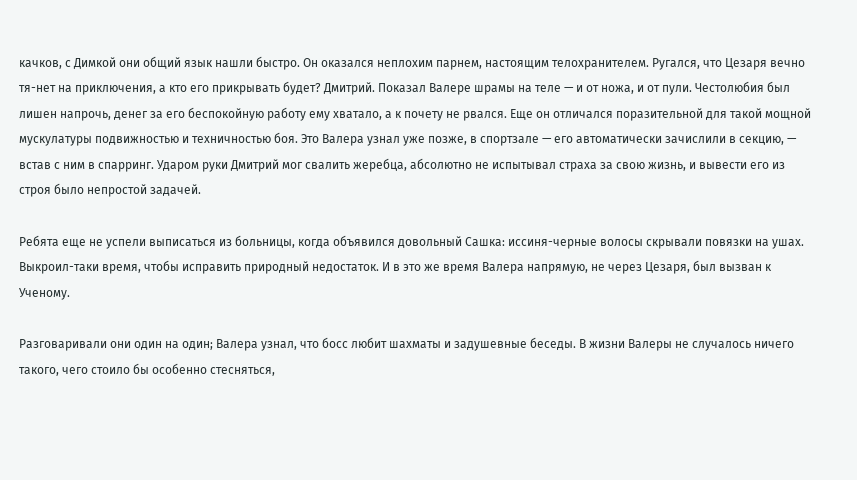качков, с Димкой они общий язык нашли быстро. Он оказался неплохим парнем, настоящим телохранителем. Ругался, что Цезаря вечно тя-нет на приключения, а кто его прикрывать будет? Дмитрий. Показал Валере шрамы на теле — и от ножа, и от пули. Честолюбия был лишен напрочь, денег за его беспокойную работу ему хватало, а к почету не рвался. Еще он отличался поразительной для такой мощной мускулатуры подвижностью и техничностью боя. Это Валера узнал уже позже, в спортзале — его автоматически зачислили в секцию, — встав с ним в спарринг. Ударом руки Дмитрий мог свалить жеребца, абсолютно не испытывал страха за свою жизнь, и вывести его из строя было непростой задачей.

Ребята еще не успели выписаться из больницы, когда объявился довольный Сашка: иссиня-черные волосы скрывали повязки на ушах. Выкроил-таки время, чтобы исправить природный недостаток. И в это же время Валера напрямую, не через Цезаря, был вызван к Ученому.

Разговаривали они один на один; Валера узнал, что босс любит шахматы и задушевные беседы. В жизни Валеры не случалось ничего такого, чего стоило бы особенно стесняться,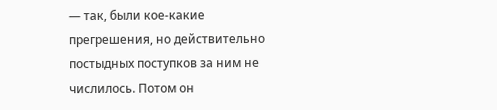— так, были кое-какие прегрешения, но действительно постыдных поступков за ним не числилось. Потом он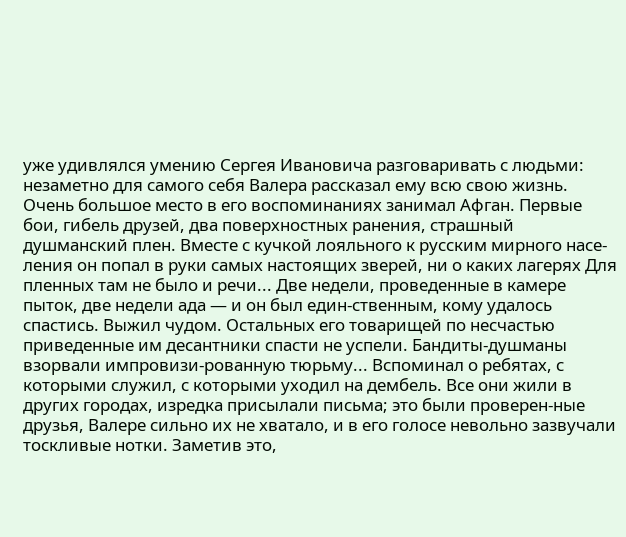уже удивлялся умению Сергея Ивановича разговаривать с людьми: незаметно для самого себя Валера рассказал ему всю свою жизнь. Очень большое место в его воспоминаниях занимал Афган. Первые бои, гибель друзей, два поверхностных ранения, страшный душманский плен. Вместе с кучкой лояльного к русским мирного насе-ления он попал в руки самых настоящих зверей, ни о каких лагерях Для пленных там не было и речи... Две недели, проведенные в камере пыток, две недели ада — и он был един-ственным, кому удалось спастись. Выжил чудом. Остальных его товарищей по несчастью приведенные им десантники спасти не успели. Бандиты-душманы взорвали импровизи-рованную тюрьму... Вспоминал о ребятах, с которыми служил, с которыми уходил на дембель. Все они жили в других городах, изредка присылали письма; это были проверен-ные друзья, Валере сильно их не хватало, и в его голосе невольно зазвучали тоскливые нотки. Заметив это,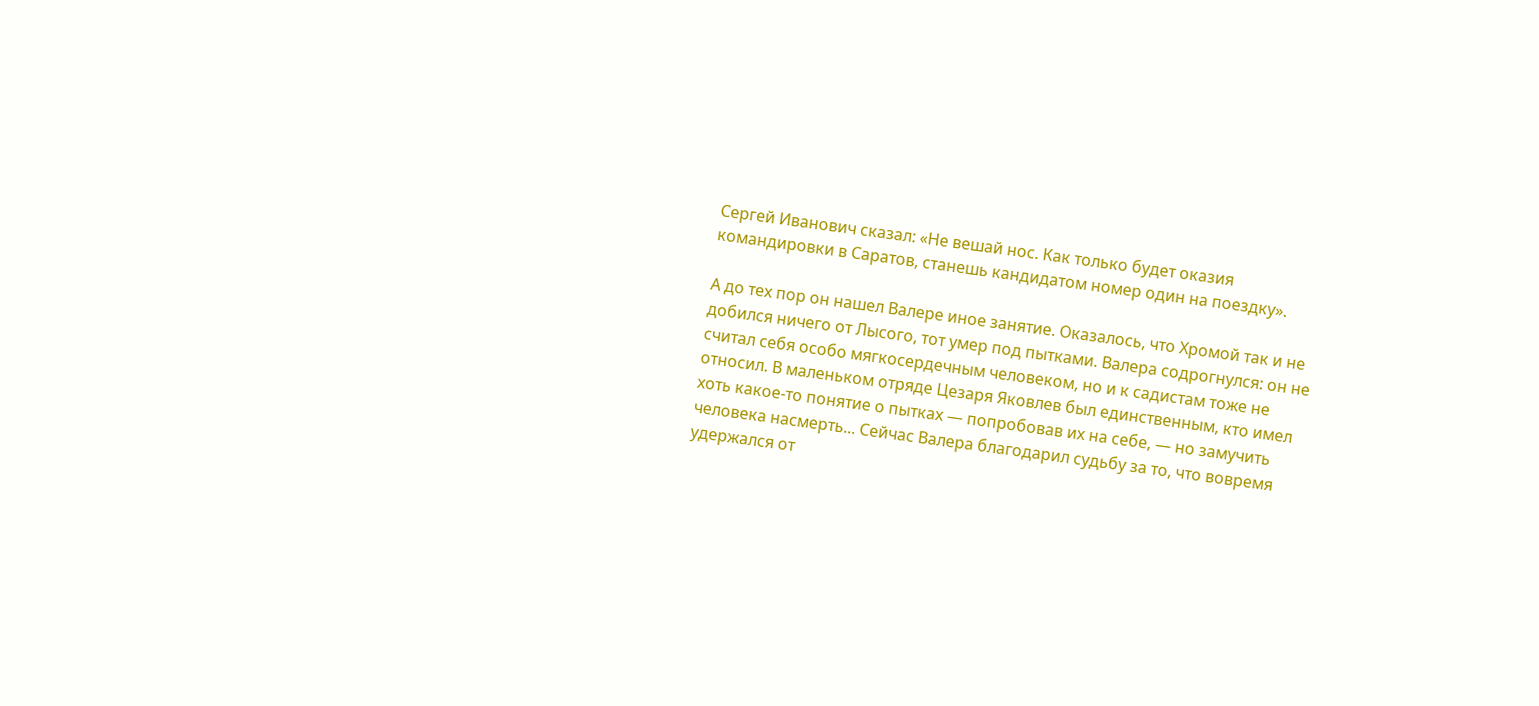Сергей Иванович сказал: «Не вешай нос. Как только будет оказия командировки в Саратов, станешь кандидатом номер один на поездку».

А до тех пор он нашел Валере иное занятие. Оказалось, что Хромой так и не добился ничего от Лысого, тот умер под пытками. Валера содрогнулся: он не считал себя особо мягкосердечным человеком, но и к садистам тоже не относил. В маленьком отряде Цезаря Яковлев был единственным, кто имел хоть какое-то понятие о пытках — попробовав их на себе, — но замучить человека насмерть... Сейчас Валера благодарил судьбу за то, что вовремя удержался от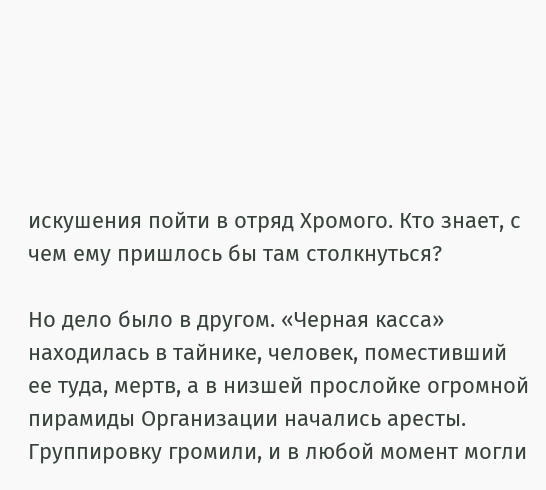искушения пойти в отряд Хромого. Кто знает, с чем ему пришлось бы там столкнуться?

Но дело было в другом. «Черная касса» находилась в тайнике, человек, поместивший ее туда, мертв, а в низшей прослойке огромной пирамиды Организации начались аресты. Группировку громили, и в любой момент могли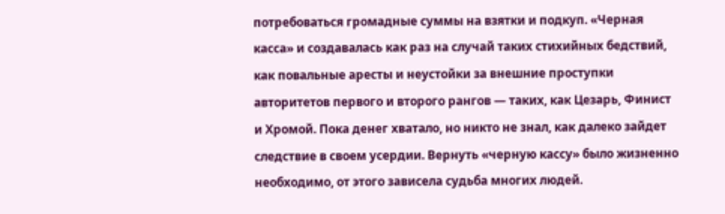потребоваться громадные суммы на взятки и подкуп. «Черная касса» и создавалась как раз на случай таких стихийных бедствий, как повальные аресты и неустойки за внешние проступки авторитетов первого и второго рангов — таких, как Цезарь, Финист и Хромой. Пока денег хватало, но никто не знал, как далеко зайдет следствие в своем усердии. Вернуть «черную кассу» было жизненно необходимо, от этого зависела судьба многих людей.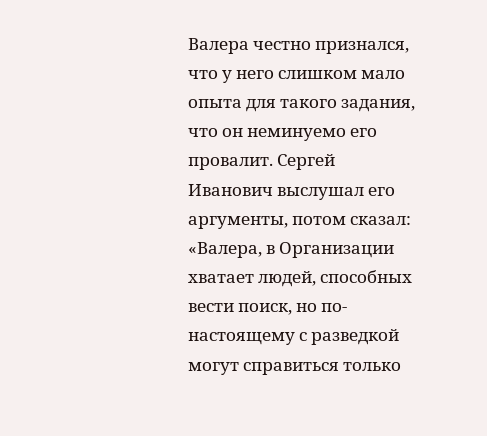Валера честно признался, что у него слишком мало опыта для такого задания, что он неминуемо его провалит. Сергей Иванович выслушал его аргументы, потом сказал: «Валера, в Организации хватает людей, способных вести поиск, но по-настоящему с разведкой могут справиться только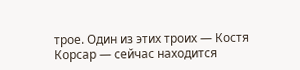трое. Один из этих троих — Костя Корсар — сейчас находится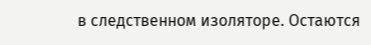в следственном изоляторе. Остаются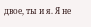двое, ты и я. Я не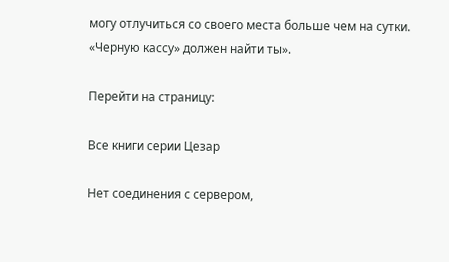могу отлучиться со своего места больше чем на сутки. «Черную кассу» должен найти ты».

Перейти на страницу:

Все книги серии Цезар

Нет соединения с сервером,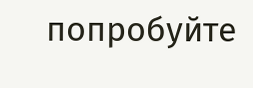попробуйте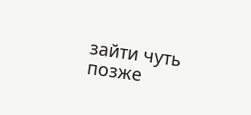зайти чуть позже